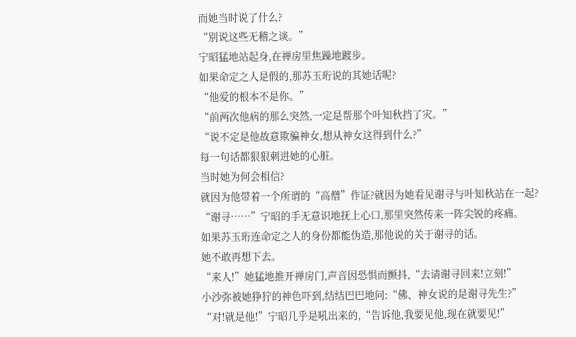而她当时说了什么?
“别说这些无稽之谈。”
宁昭猛地站起身,在禅房里焦躁地踱步。
如果命定之人是假的,那苏玉珩说的其她话呢?
“他爱的根本不是你。”
“前两次他病的那么突然,一定是帮那个叶知秋挡了灾。”
“说不定是他故意欺骗神女,想从神女这得到什么?”
每一句话都狠狠刺进她的心脏。
当时她为何会相信?
就因为他带着一个所谓的“高僧”作证?就因为她看见谢寻与叶知秋站在一起?
“谢寻……”宁昭的手无意识地抚上心口,那里突然传来一阵尖锐的疼痛。
如果苏玉珩连命定之人的身份都能伪造,那他说的关于谢寻的话。
她不敢再想下去。
“来人!”她猛地推开禅房门,声音因恐惧而颤抖,“去请谢寻回来!立刻!”
小沙弥被她狰狞的神色吓到,结结巴巴地问:“佛、神女说的是谢寻先生?”
“对!就是他!”宁昭几乎是吼出来的,“告诉他,我要见他,现在就要见!”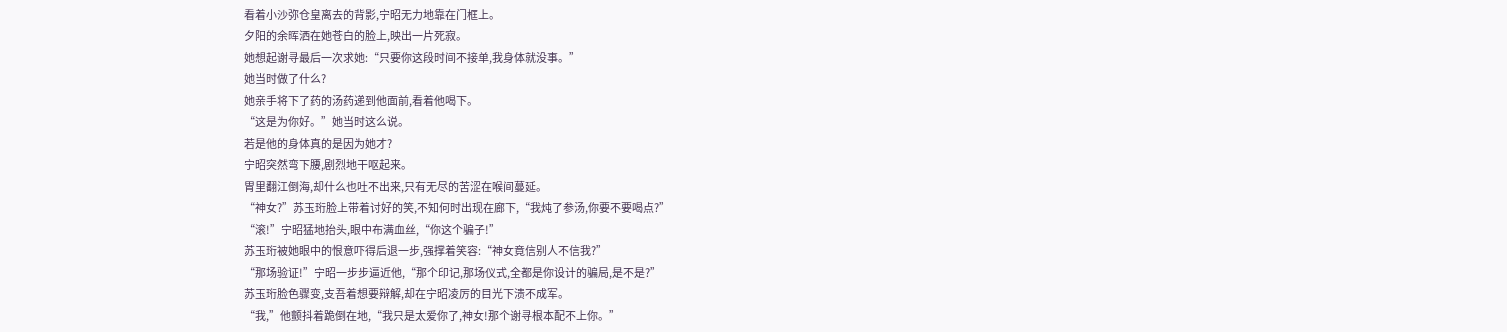看着小沙弥仓皇离去的背影,宁昭无力地靠在门框上。
夕阳的余晖洒在她苍白的脸上,映出一片死寂。
她想起谢寻最后一次求她:“只要你这段时间不接单,我身体就没事。”
她当时做了什么?
她亲手将下了药的汤药递到他面前,看着他喝下。
“这是为你好。”她当时这么说。
若是他的身体真的是因为她才?
宁昭突然弯下腰,剧烈地干呕起来。
胃里翻江倒海,却什么也吐不出来,只有无尽的苦涩在喉间蔓延。
“神女?”苏玉珩脸上带着讨好的笑,不知何时出现在廊下,“我炖了参汤,你要不要喝点?”
“滚!”宁昭猛地抬头,眼中布满血丝,“你这个骗子!”
苏玉珩被她眼中的恨意吓得后退一步,强撑着笑容:“神女竟信别人不信我?”
“那场验证!”宁昭一步步逼近他,“那个印记,那场仪式,全都是你设计的骗局,是不是?”
苏玉珩脸色骤变,支吾着想要辩解,却在宁昭凌厉的目光下溃不成军。
“我,”他颤抖着跪倒在地,“我只是太爱你了,神女!那个谢寻根本配不上你。”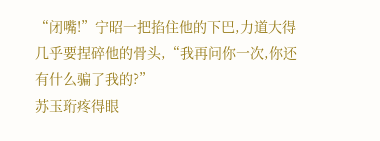“闭嘴!”宁昭一把掐住他的下巴,力道大得几乎要捏碎他的骨头,“我再问你一次,你还有什么骗了我的?”
苏玉珩疼得眼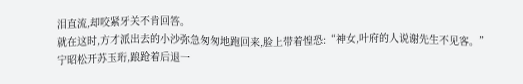泪直流,却咬紧牙关不肯回答。
就在这时,方才派出去的小沙弥急匆匆地跑回来,脸上带着惶恐:“神女,叶府的人说谢先生不见客。”
宁昭松开苏玉珩,踉跄着后退一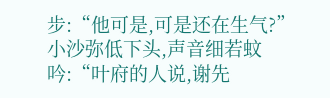步:“他可是,可是还在生气?”
小沙弥低下头,声音细若蚊吟:“叶府的人说,谢先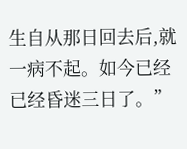生自从那日回去后,就一病不起。如今已经已经昏迷三日了。”